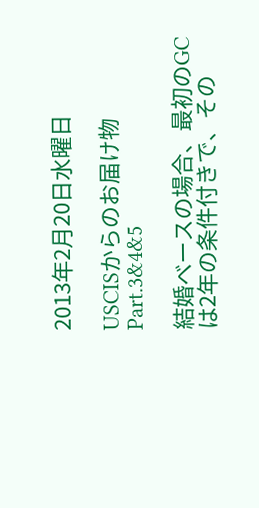2013年2月20日水曜日

USCISからのお届け物 Part.3&4&5

結婚ベースの場合、最初のGCは2年の条件付きで、その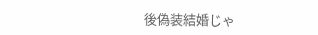後偽装結婚じゃ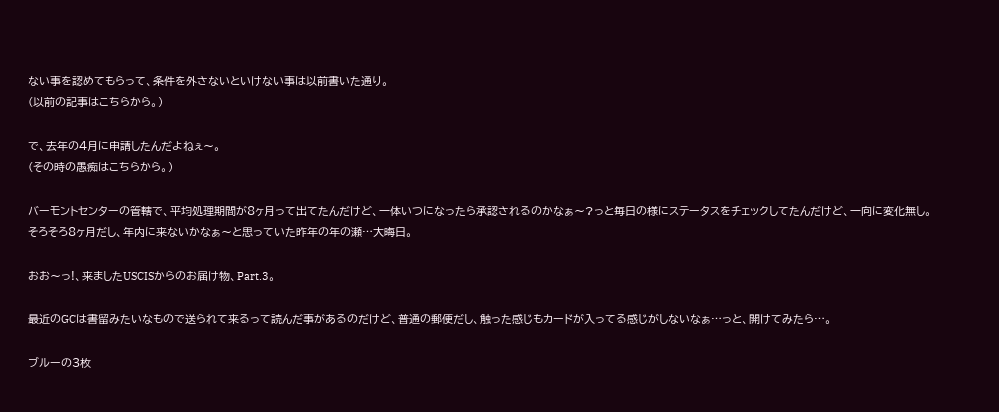ない事を認めてもらって、条件を外さないといけない事は以前書いた通り。
(以前の記事はこちらから。)

で、去年の4月に申請したんだよねぇ〜。
(その時の愚痴はこちらから。)

バーモントセンターの管轄で、平均処理期間が8ヶ月って出てたんだけど、一体いつになったら承認されるのかなぁ〜?っと毎日の様にステータスをチェックしてたんだけど、一向に変化無し。
そろそろ8ヶ月だし、年内に来ないかなぁ〜と思っていた昨年の年の瀬…大晦日。

おお〜っ!、来ましたUSCISからのお届け物、Part.3。

最近のGCは書留みたいなもので送られて来るって読んだ事があるのだけど、普通の郵便だし、触った感じもカードが入ってる感じがしないなぁ…っと、開けてみたら…。

ブルーの3枚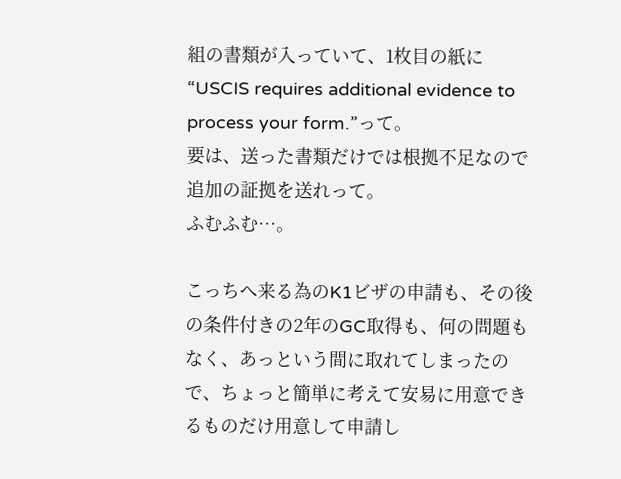組の書類が入っていて、1枚目の紙に“USCIS requires additional evidence to process your form.”って。
要は、送った書類だけでは根拠不足なので追加の証拠を送れって。
ふむふむ…。

こっちへ来る為のK1ビザの申請も、その後の条件付きの2年のGC取得も、何の問題もなく、あっという間に取れてしまったので、ちょっと簡単に考えて安易に用意できるものだけ用意して申請し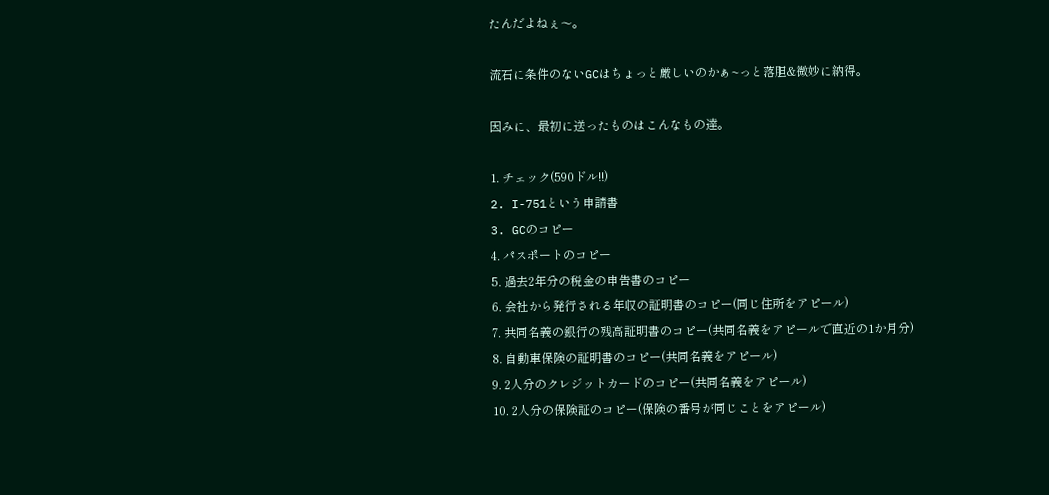たんだよねぇ〜。

流石に条件のないGCはちょっと厳しいのかぁ~っと落胆&微妙に納得。

因みに、最初に送ったものはこんなもの達。

1. チェック(590ドル!!)
2. I-751という申請書
3. GCのコピー
4. パスポートのコピー
5. 過去2年分の税金の申告書のコピー
6. 会社から発行される年収の証明書のコピー(同じ住所をアピール)
7. 共同名義の銀行の残高証明書のコピー(共同名義をアピールで直近の1か月分)
8. 自動車保険の証明書のコピー(共同名義をアピール)
9. 2人分のクレジットカードのコピー(共同名義をアピール)
10. 2人分の保険証のコピー(保険の番号が同じことをアピール)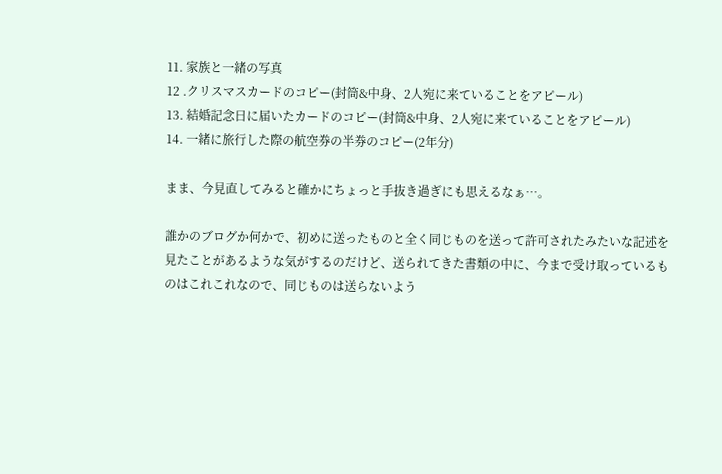11. 家族と一緒の写真
12 .クリスマスカードのコピー(封筒&中身、2人宛に来ていることをアピール)
13. 結婚記念日に届いたカードのコピー(封筒&中身、2人宛に来ていることをアピール)
14. 一緒に旅行した際の航空券の半券のコピー(2年分)

まま、今見直してみると確かにちょっと手抜き過ぎにも思えるなぁ…。

誰かのブログか何かで、初めに送ったものと全く同じものを送って許可されたみたいな記述を見たことがあるような気がするのだけど、送られてきた書類の中に、今まで受け取っているものはこれこれなので、同じものは送らないよう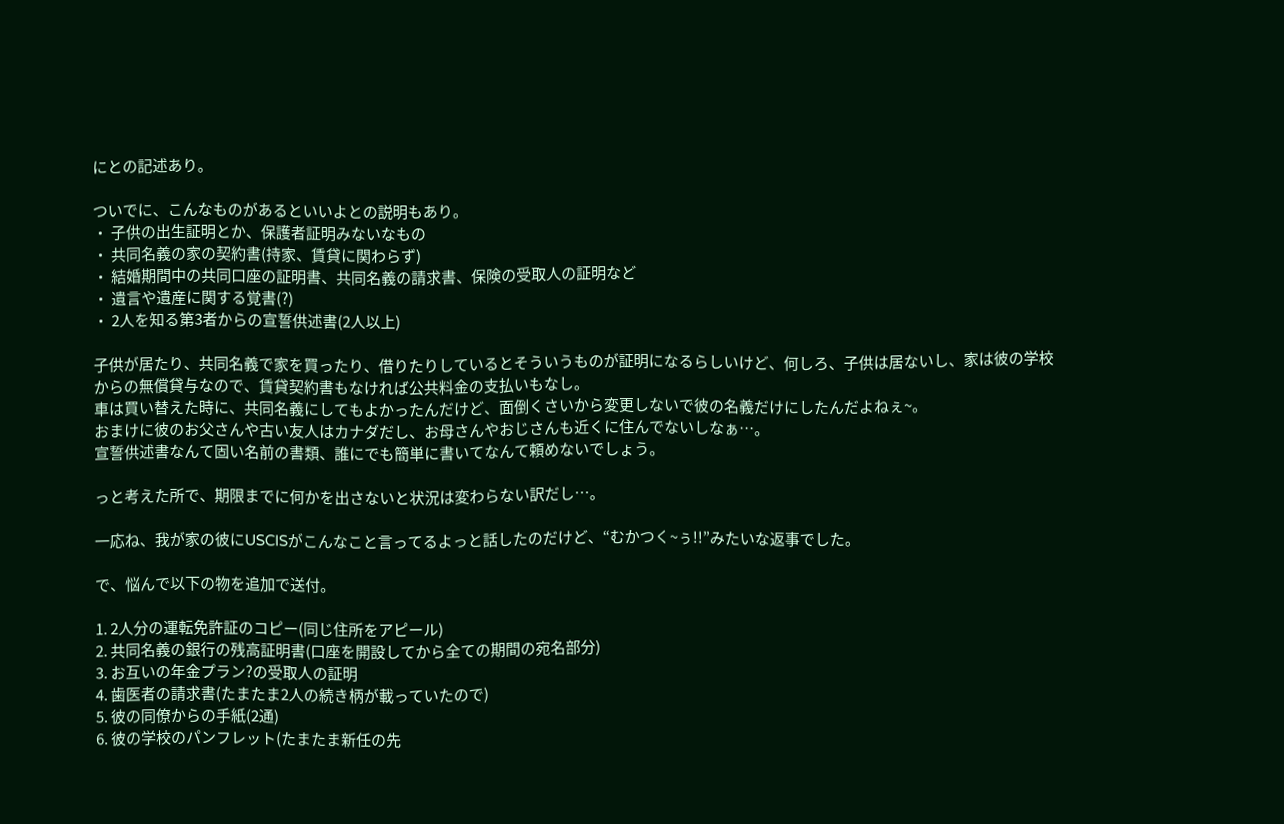にとの記述あり。

ついでに、こんなものがあるといいよとの説明もあり。
・ 子供の出生証明とか、保護者証明みないなもの
・ 共同名義の家の契約書(持家、賃貸に関わらず)
・ 結婚期間中の共同口座の証明書、共同名義の請求書、保険の受取人の証明など
・ 遺言や遺産に関する覚書(?)
・ 2人を知る第3者からの宣誓供述書(2人以上)

子供が居たり、共同名義で家を買ったり、借りたりしているとそういうものが証明になるらしいけど、何しろ、子供は居ないし、家は彼の学校からの無償貸与なので、賃貸契約書もなければ公共料金の支払いもなし。
車は買い替えた時に、共同名義にしてもよかったんだけど、面倒くさいから変更しないで彼の名義だけにしたんだよねぇ~。
おまけに彼のお父さんや古い友人はカナダだし、お母さんやおじさんも近くに住んでないしなぁ…。
宣誓供述書なんて固い名前の書類、誰にでも簡単に書いてなんて頼めないでしょう。

っと考えた所で、期限までに何かを出さないと状況は変わらない訳だし…。

一応ね、我が家の彼にUSCISがこんなこと言ってるよっと話したのだけど、“むかつく~ぅ!!”みたいな返事でした。

で、悩んで以下の物を追加で送付。

1. 2人分の運転免許証のコピー(同じ住所をアピール)
2. 共同名義の銀行の残高証明書(口座を開設してから全ての期間の宛名部分)
3. お互いの年金プラン?の受取人の証明
4. 歯医者の請求書(たまたま2人の続き柄が載っていたので)
5. 彼の同僚からの手紙(2通)
6. 彼の学校のパンフレット(たまたま新任の先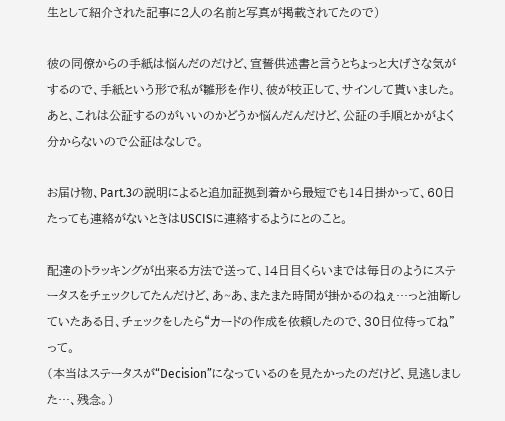生として紹介された記事に2人の名前と写真が掲載されてたので)

彼の同僚からの手紙は悩んだのだけど、宣誓供述書と言うとちょっと大げさな気がするので、手紙という形で私が雛形を作り、彼が校正して、サインして貰いました。
あと、これは公証するのがいいのかどうか悩んだんだけど、公証の手順とかがよく分からないので公証はなしで。

お届け物、Part.3の説明によると追加証拠到着から最短でも14日掛かって、60日たっても連絡がないときはUSCISに連絡するようにとのこと。

配達のトラッキングが出来る方法で送って、14日目くらいまでは毎日のようにステータスをチェックしてたんだけど、あ~あ、またまた時間が掛かるのねぇ…っと油断していたある日、チェックをしたら“カードの作成を依頼したので、30日位待ってね”って。
(本当はステータスが“Decision”になっているのを見たかったのだけど、見逃しました…、残念。)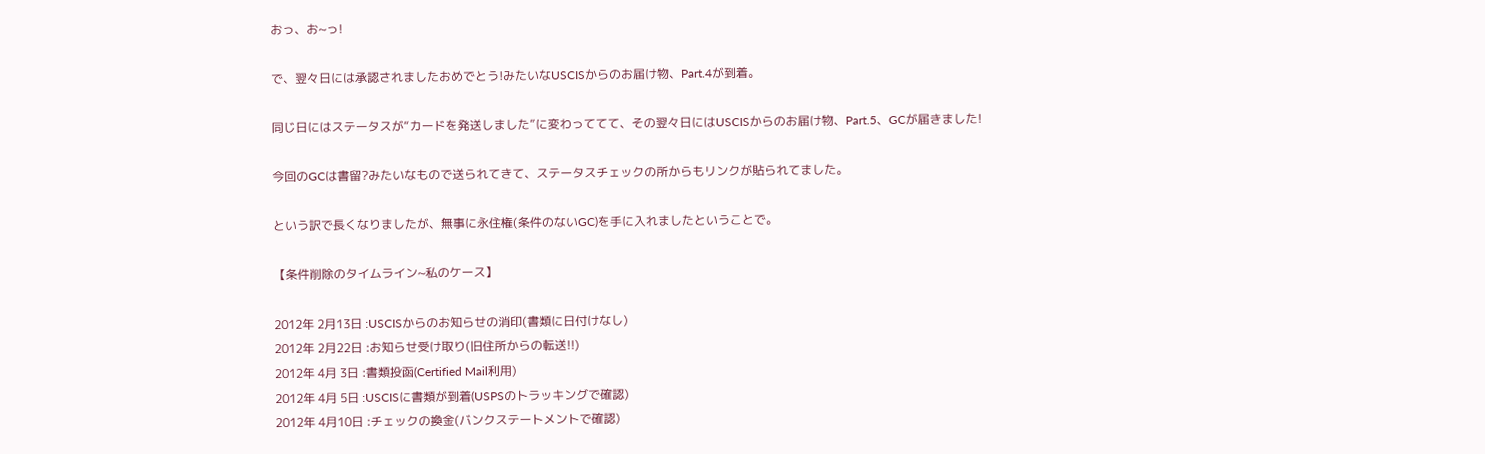おっ、お~っ!

で、翌々日には承認されましたおめでとう!みたいなUSCISからのお届け物、Part.4が到着。

同じ日にはステータスが“カードを発送しました”に変わっててて、その翌々日にはUSCISからのお届け物、Part.5、GCが届きました!

今回のGCは書留?みたいなもので送られてきて、ステータスチェックの所からもリンクが貼られてました。

という訳で長くなりましたが、無事に永住権(条件のないGC)を手に入れましたということで。

【条件削除のタイムライン~私のケース】

2012年 2月13日 :USCISからのお知らせの消印(書類に日付けなし)
2012年 2月22日 :お知らせ受け取り(旧住所からの転送!!)
2012年 4月 3日 :書類投函(Certified Mail利用)
2012年 4月 5日 :USCISに書類が到着(USPSのトラッキングで確認)
2012年 4月10日 :チェックの換金(バンクステートメントで確認)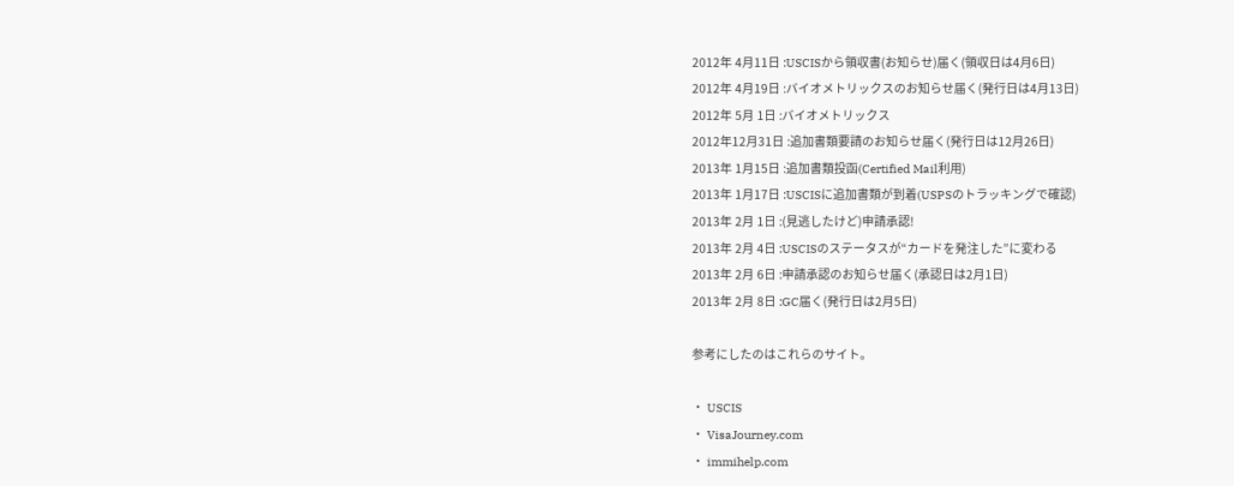2012年 4月11日 :USCISから領収書(お知らせ)届く(領収日は4月6日)
2012年 4月19日 :バイオメトリックスのお知らせ届く(発行日は4月13日)
2012年 5月 1日 :バイオメトリックス
2012年12月31日 :追加書類要請のお知らせ届く(発行日は12月26日)
2013年 1月15日 :追加書類投函(Certified Mail利用)
2013年 1月17日 :USCISに追加書類が到着(USPSのトラッキングで確認)
2013年 2月 1日 :(見逃したけど)申請承認!
2013年 2月 4日 :USCISのステータスが“カードを発注した”に変わる
2013年 2月 6日 :申請承認のお知らせ届く(承認日は2月1日)
2013年 2月 8日 :GC届く(発行日は2月5日)

参考にしたのはこれらのサイト。

・ USCIS
・ VisaJourney.com
・ immihelp.com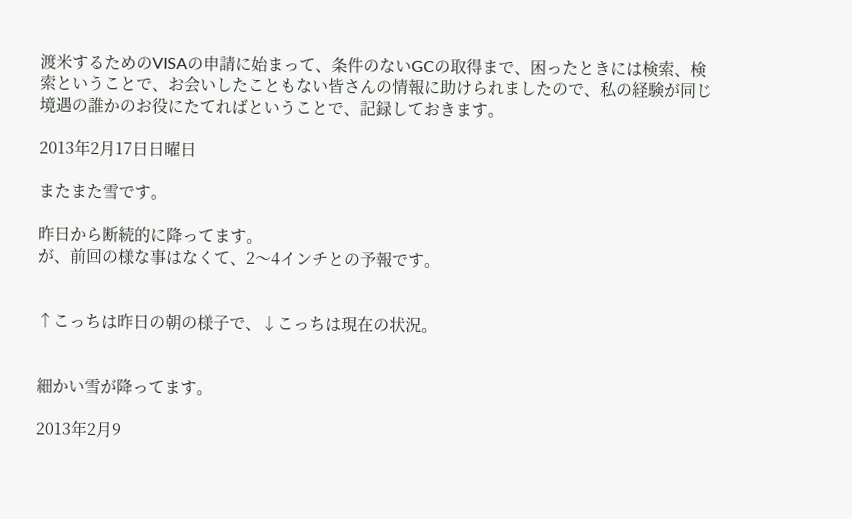渡米するためのVISAの申請に始まって、条件のないGCの取得まで、困ったときには検索、検索ということで、お会いしたこともない皆さんの情報に助けられましたので、私の経験が同じ境遇の誰かのお役にたてればということで、記録しておきます。

2013年2月17日日曜日

またまた雪です。

昨日から断続的に降ってます。
が、前回の様な事はなくて、2〜4インチとの予報です。


↑こっちは昨日の朝の様子で、↓こっちは現在の状況。


細かい雪が降ってます。

2013年2月9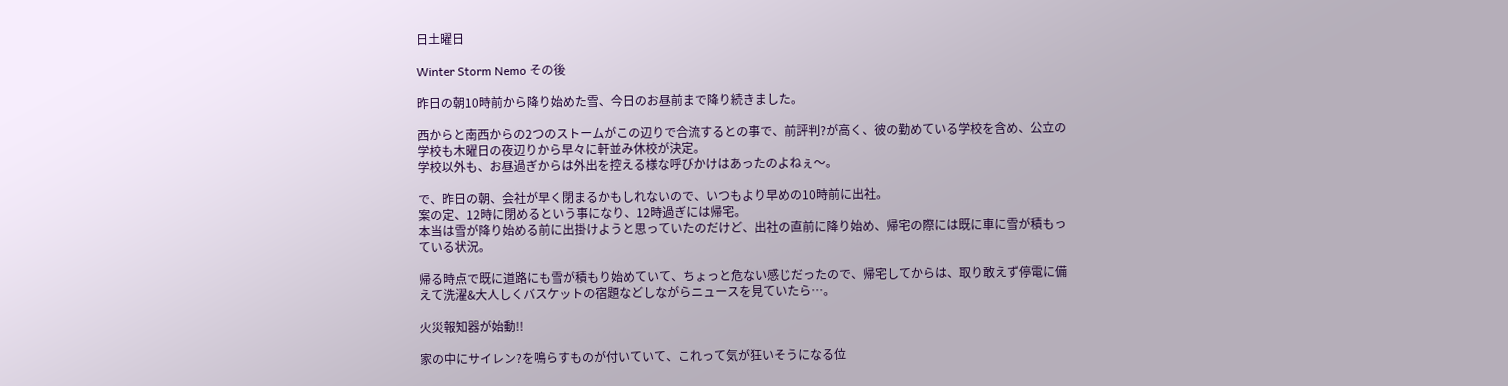日土曜日

Winter Storm Nemo その後

昨日の朝10時前から降り始めた雪、今日のお昼前まで降り続きました。

西からと南西からの2つのストームがこの辺りで合流するとの事で、前評判?が高く、彼の勤めている学校を含め、公立の学校も木曜日の夜辺りから早々に軒並み休校が決定。
学校以外も、お昼過ぎからは外出を控える様な呼びかけはあったのよねぇ〜。

で、昨日の朝、会社が早く閉まるかもしれないので、いつもより早めの10時前に出社。
案の定、12時に閉めるという事になり、12時過ぎには帰宅。
本当は雪が降り始める前に出掛けようと思っていたのだけど、出社の直前に降り始め、帰宅の際には既に車に雪が積もっている状況。

帰る時点で既に道路にも雪が積もり始めていて、ちょっと危ない感じだったので、帰宅してからは、取り敢えず停電に備えて洗濯&大人しくバスケットの宿題などしながらニュースを見ていたら…。

火災報知器が始動!!

家の中にサイレン?を鳴らすものが付いていて、これって気が狂いそうになる位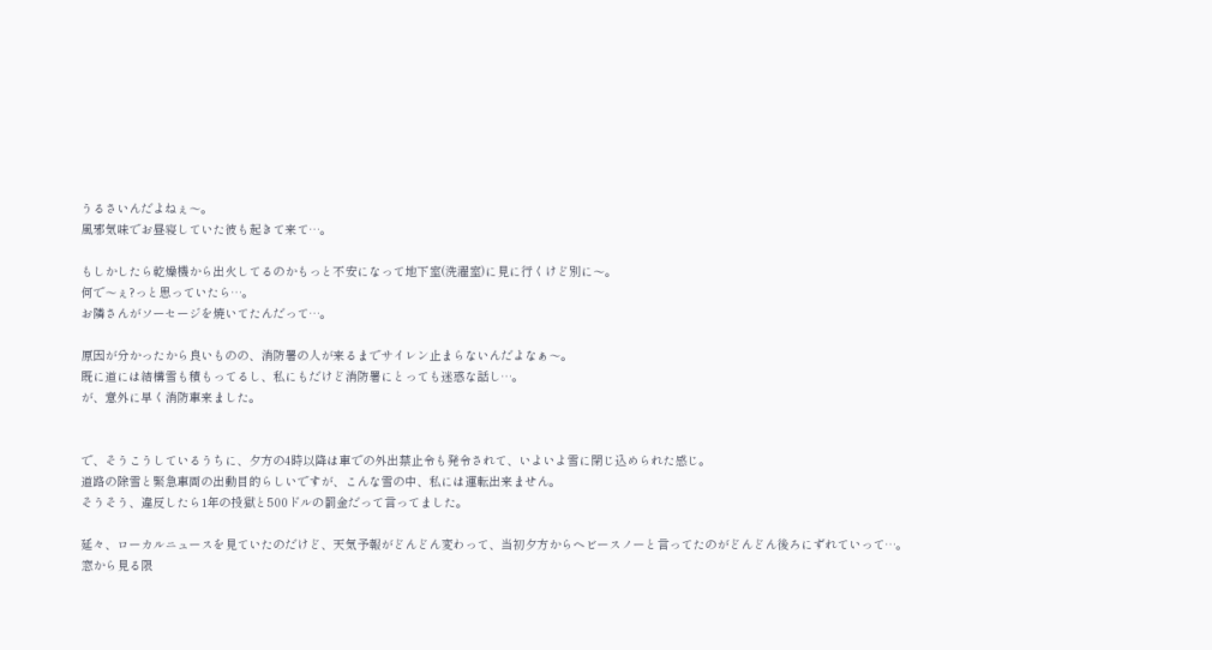うるさいんだよねぇ〜。
風邪気味でお昼寝していた彼も起きて来て…。

もしかしたら乾燥機から出火してるのかもっと不安になって地下室(洗濯室)に見に行くけど別に〜。
何で〜ぇ?っと思っていたら…。
お隣さんがソーセージを焼いてたんだって…。

原因が分かったから良いものの、消防署の人が来るまでサイレン止まらないんだよなぁ〜。
既に道には結構雪も積もってるし、私にもだけど消防署にとっても迷惑な話し…。
が、意外に早く消防車来ました。


で、そうこうしているうちに、夕方の4時以降は車での外出禁止令も発令されて、いよいよ雪に閉じ込められた感じ。
道路の除雪と緊急車両の出動目的らしいですが、こんな雪の中、私には運転出来ません。
そうそう、違反したら1年の投獄と500ドルの罰金だって言ってました。

延々、ローカルニュースを見ていたのだけど、天気予報がどんどん変わって、当初夕方からヘビースノーと言ってたのがどんどん後ろにずれていって…。
窓から見る限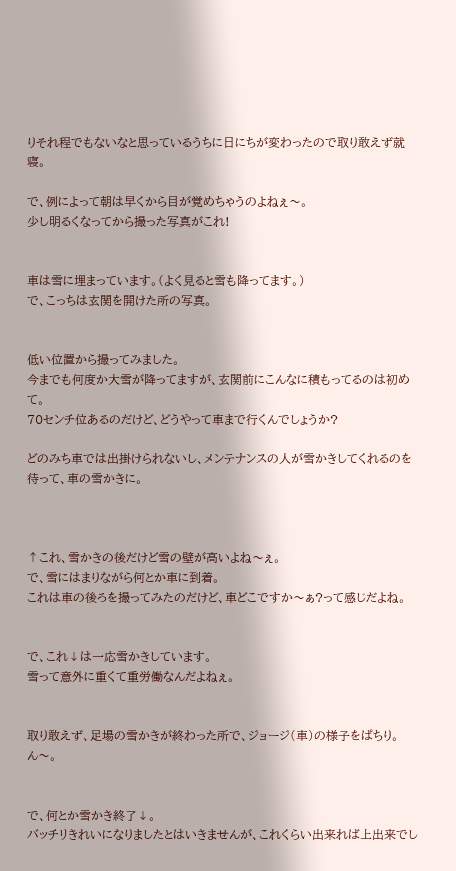りそれ程でもないなと思っているうちに日にちが変わったので取り敢えず就寝。

で、例によって朝は早くから目が覚めちゃうのよねぇ〜。
少し明るくなってから撮った写真がこれ!


車は雪に埋まっています。(よく見ると雪も降ってます。)
で、こっちは玄関を開けた所の写真。


低い位置から撮ってみました。
今までも何度か大雪が降ってますが、玄関前にこんなに積もってるのは初めて。
70センチ位あるのだけど、どうやって車まで行くんでしょうか?

どのみち車では出掛けられないし、メンテナンスの人が雪かきしてくれるのを待って、車の雪かきに。



↑これ、雪かきの後だけど雪の壁が高いよね〜ぇ。
で、雪にはまりながら何とか車に到着。
これは車の後ろを撮ってみたのだけど、車どこですか〜ぁ?って感じだよね。


で、これ↓は一応雪かきしています。
雪って意外に重くて重労働なんだよねぇ。


取り敢えず、足場の雪かきが終わった所で、ジョージ(車)の様子をぱちり。
ん〜。


で、何とか雪かき終了↓。
バッチリきれいになりましたとはいきませんが、これくらい出来れば上出来でし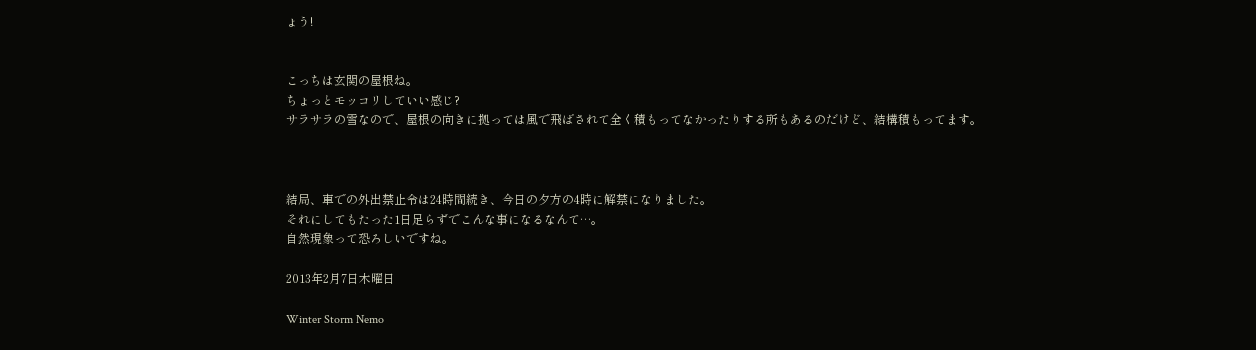ょう!


こっちは玄関の屋根ね。
ちょっとモッコリしていい感じ?
サラサラの雪なので、屋根の向きに拠っては風で飛ばされて全く積もってなかったりする所もあるのだけど、結構積もってます。



結局、車での外出禁止令は24時間続き、今日の夕方の4時に解禁になりました。
それにしてもたった1日足らずでこんな事になるなんて…。
自然現象って恐ろしいですね。

2013年2月7日木曜日

Winter Storm Nemo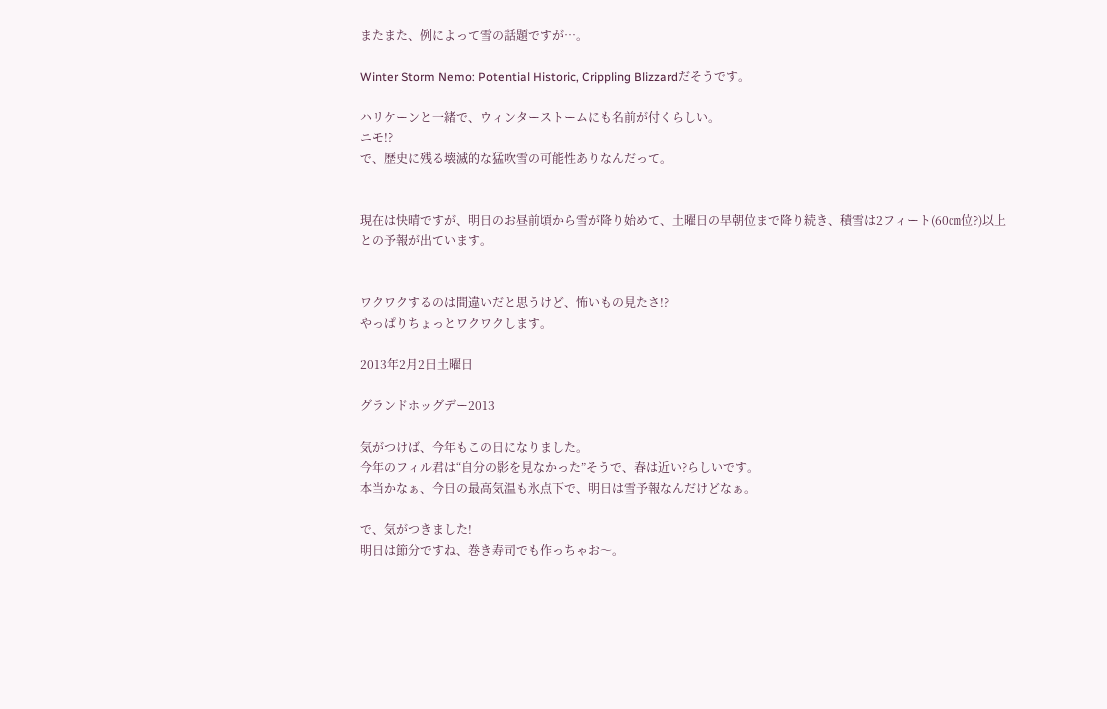またまた、例によって雪の話題ですが…。

Winter Storm Nemo: Potential Historic, Crippling Blizzardだそうです。

ハリケーンと一緒で、ウィンターストームにも名前が付くらしい。
ニモ!?
で、歴史に残る壊滅的な猛吹雪の可能性ありなんだって。


現在は快晴ですが、明日のお昼前頃から雪が降り始めて、土曜日の早朝位まで降り続き、積雪は2フィート(60㎝位?)以上との予報が出ています。


ワクワクするのは間違いだと思うけど、怖いもの見たさ!?
やっぱりちょっとワクワクします。

2013年2月2日土曜日

グランドホッグデー2013

気がつけば、今年もこの日になりました。
今年のフィル君は“自分の影を見なかった”そうで、春は近い?らしいです。
本当かなぁ、今日の最高気温も氷点下で、明日は雪予報なんだけどなぁ。

で、気がつきました!
明日は節分ですね、巻き寿司でも作っちゃお〜。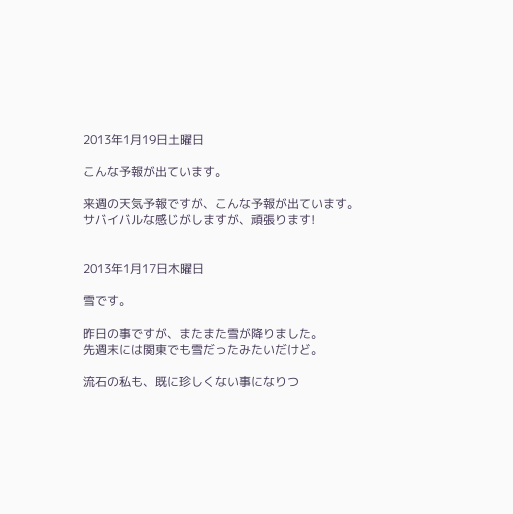2013年1月19日土曜日

こんな予報が出ています。

来週の天気予報ですが、こんな予報が出ています。
サバイバルな感じがしますが、頑張ります!


2013年1月17日木曜日

雪です。

昨日の事ですが、またまた雪が降りました。
先週末には関東でも雪だったみたいだけど。

流石の私も、既に珍しくない事になりつ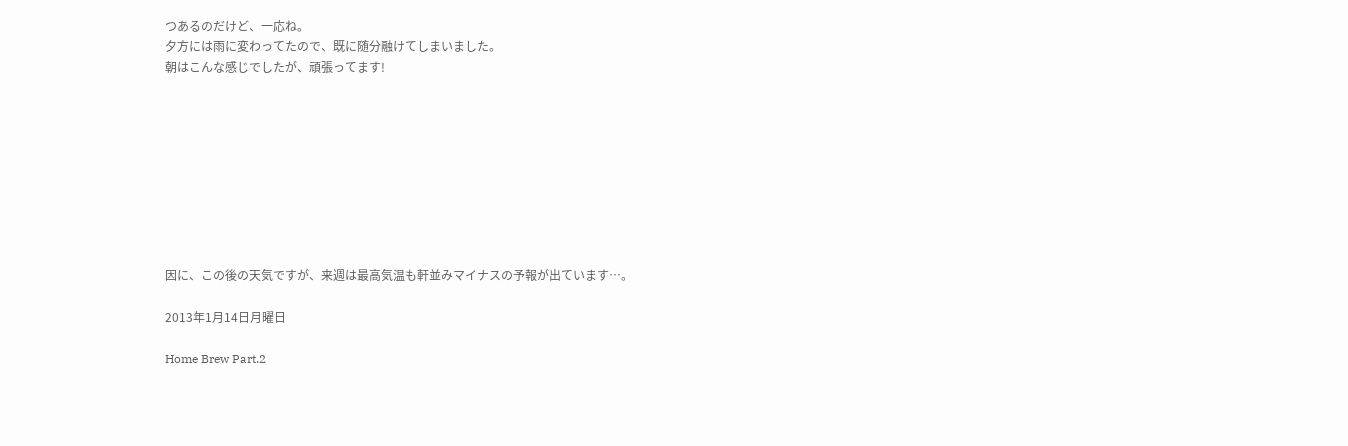つあるのだけど、一応ね。
夕方には雨に変わってたので、既に随分融けてしまいました。
朝はこんな感じでしたが、頑張ってます!









因に、この後の天気ですが、来週は最高気温も軒並みマイナスの予報が出ています…。

2013年1月14日月曜日

Home Brew Part.2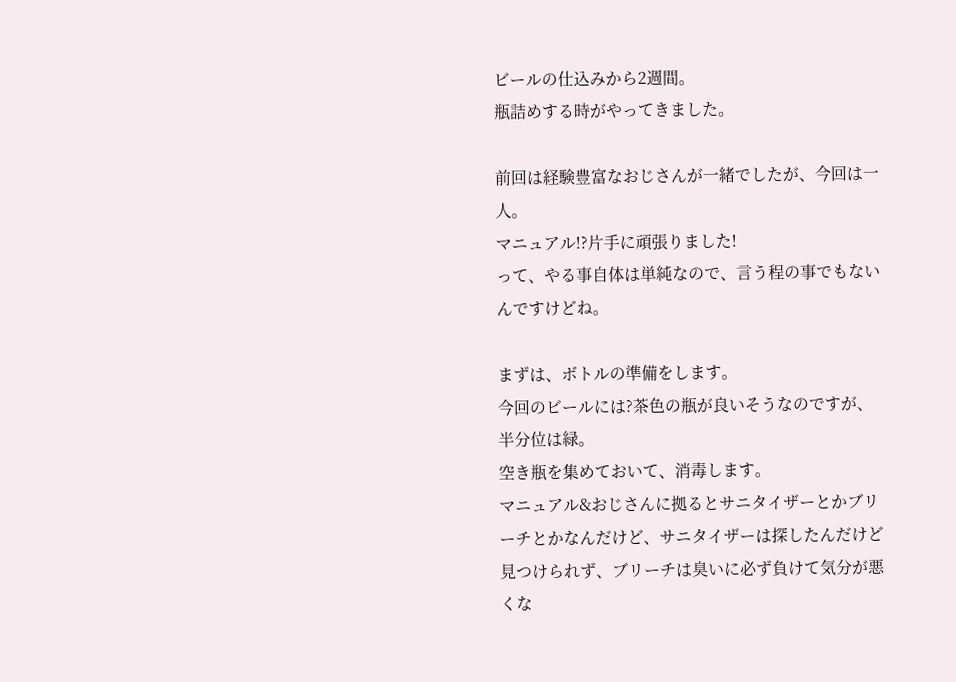ビールの仕込みから2週間。
瓶詰めする時がやってきました。

前回は経験豊富なおじさんが一緒でしたが、今回は一人。
マニュアル!?片手に頑張りました!
って、やる事自体は単純なので、言う程の事でもないんですけどね。

まずは、ボトルの準備をします。
今回のビールには?茶色の瓶が良いそうなのですが、半分位は緑。
空き瓶を集めておいて、消毒します。
マニュアル&おじさんに拠るとサニタイザーとかブリーチとかなんだけど、サニタイザーは探したんだけど見つけられず、ブリーチは臭いに必ず負けて気分が悪くな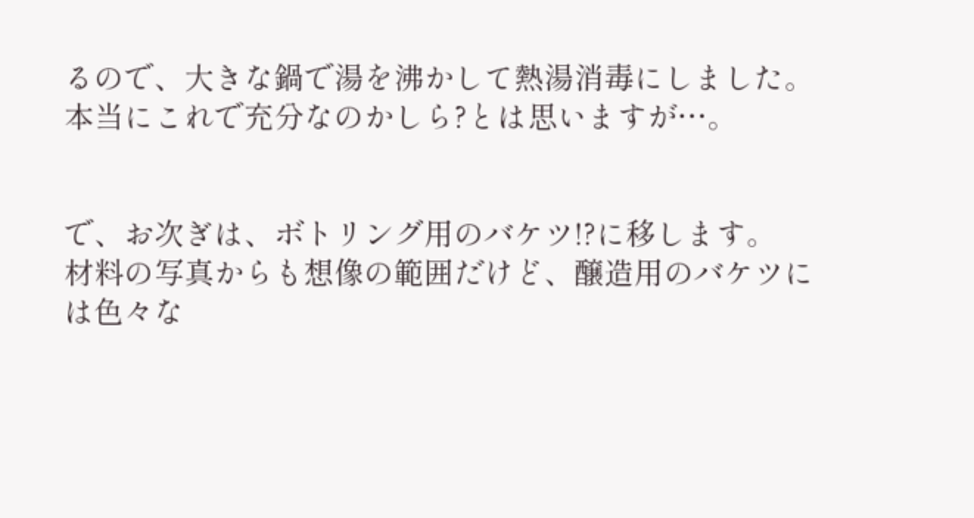るので、大きな鍋で湯を沸かして熱湯消毒にしました。
本当にこれで充分なのかしら?とは思いますが…。


で、お次ぎは、ボトリング用のバケツ!?に移します。
材料の写真からも想像の範囲だけど、醸造用のバケツには色々な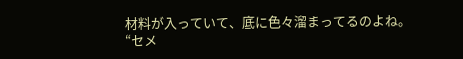材料が入っていて、底に色々溜まってるのよね。
“セメ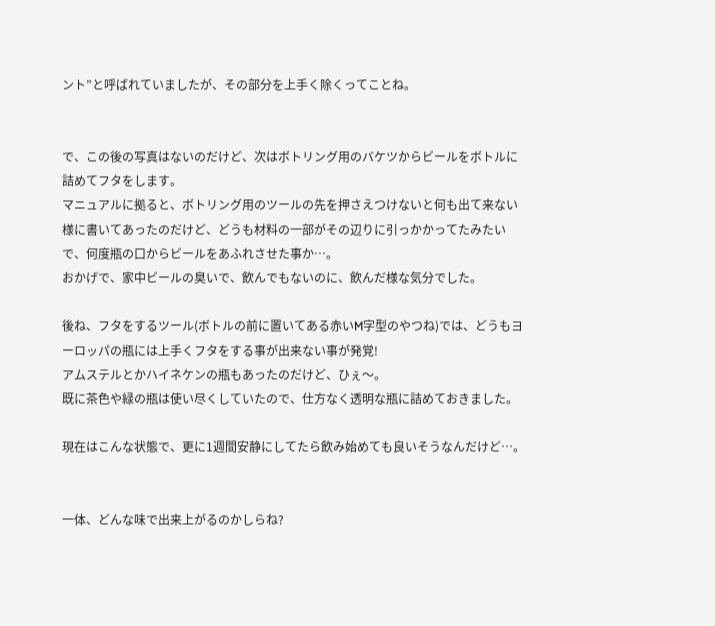ント”と呼ばれていましたが、その部分を上手く除くってことね。


で、この後の写真はないのだけど、次はボトリング用のバケツからビールをボトルに詰めてフタをします。
マニュアルに拠ると、ボトリング用のツールの先を押さえつけないと何も出て来ない様に書いてあったのだけど、どうも材料の一部がその辺りに引っかかってたみたいで、何度瓶の口からビールをあふれさせた事か…。
おかげで、家中ビールの臭いで、飲んでもないのに、飲んだ様な気分でした。

後ね、フタをするツール(ボトルの前に置いてある赤いM字型のやつね)では、どうもヨーロッパの瓶には上手くフタをする事が出来ない事が発覚!
アムステルとかハイネケンの瓶もあったのだけど、ひぇ〜。
既に茶色や緑の瓶は使い尽くしていたので、仕方なく透明な瓶に詰めておきました。

現在はこんな状態で、更に1週間安静にしてたら飲み始めても良いそうなんだけど…。


一体、どんな味で出来上がるのかしらね?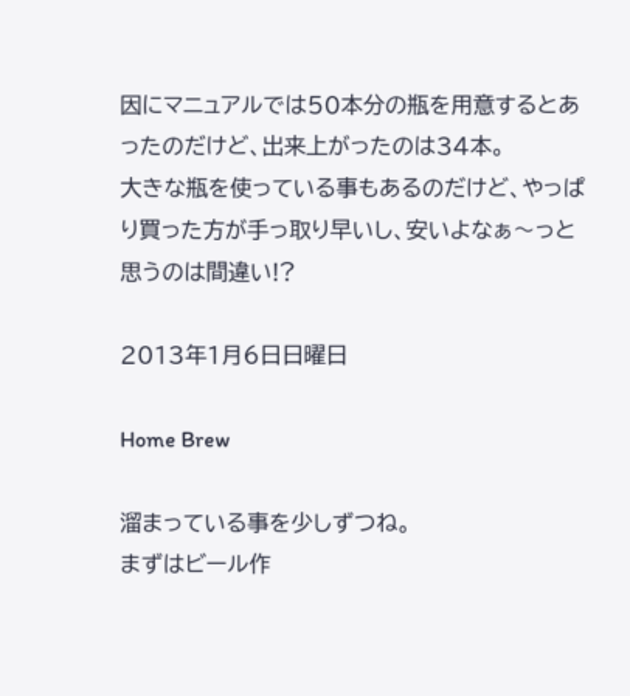因にマニュアルでは50本分の瓶を用意するとあったのだけど、出来上がったのは34本。
大きな瓶を使っている事もあるのだけど、やっぱり買った方が手っ取り早いし、安いよなぁ〜っと思うのは間違い!?

2013年1月6日日曜日

Home Brew

溜まっている事を少しずつね。
まずはビール作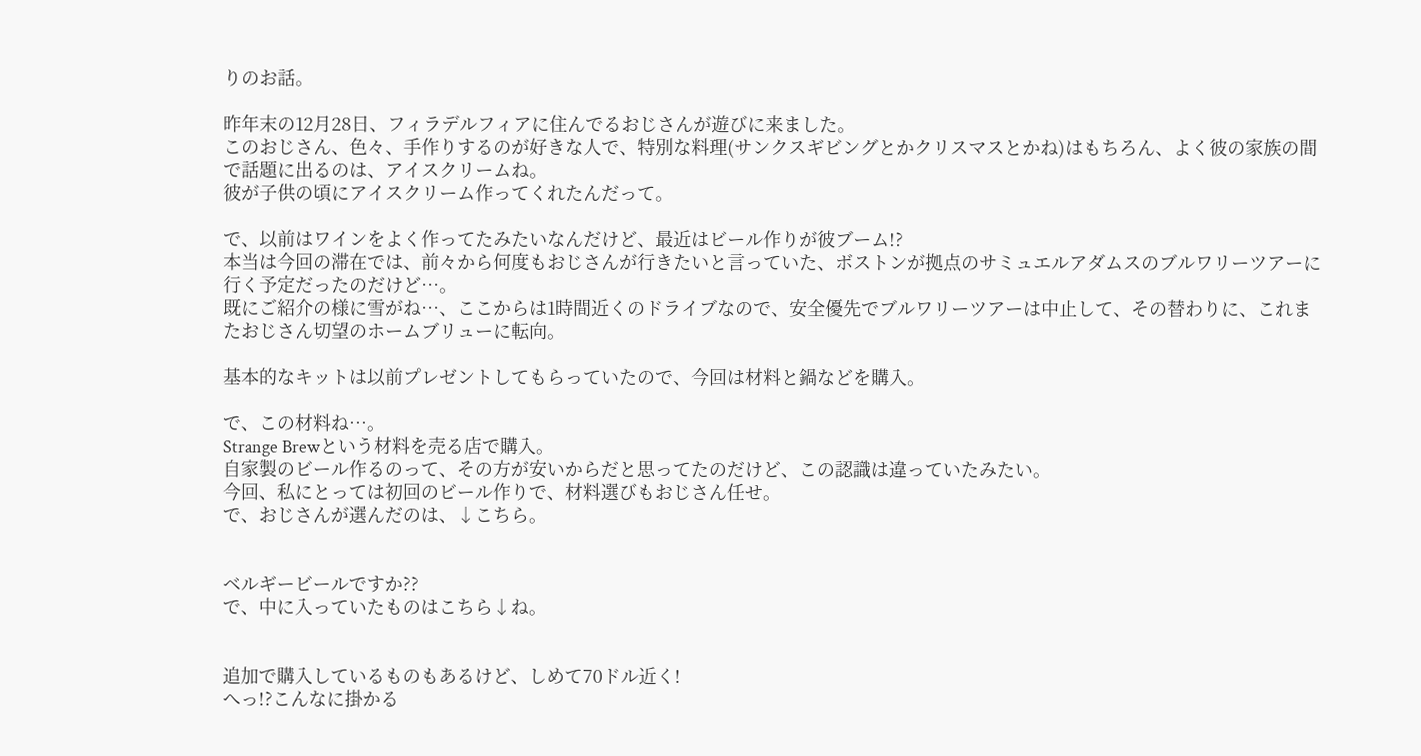りのお話。

昨年末の12月28日、フィラデルフィアに住んでるおじさんが遊びに来ました。
このおじさん、色々、手作りするのが好きな人で、特別な料理(サンクスギビングとかクリスマスとかね)はもちろん、よく彼の家族の間で話題に出るのは、アイスクリームね。
彼が子供の頃にアイスクリーム作ってくれたんだって。

で、以前はワインをよく作ってたみたいなんだけど、最近はビール作りが彼ブーム!?
本当は今回の滞在では、前々から何度もおじさんが行きたいと言っていた、ボストンが拠点のサミュエルアダムスのブルワリーツアーに行く予定だったのだけど…。
既にご紹介の様に雪がね…、ここからは1時間近くのドライブなので、安全優先でブルワリーツアーは中止して、その替わりに、これまたおじさん切望のホームブリューに転向。

基本的なキットは以前プレゼントしてもらっていたので、今回は材料と鍋などを購入。

で、この材料ね…。
Strange Brewという材料を売る店で購入。
自家製のビール作るのって、その方が安いからだと思ってたのだけど、この認識は違っていたみたい。
今回、私にとっては初回のビール作りで、材料選びもおじさん任せ。
で、おじさんが選んだのは、↓こちら。


ベルギービールですか??
で、中に入っていたものはこちら↓ね。


追加で購入しているものもあるけど、しめて70ドル近く!
へっ!?こんなに掛かる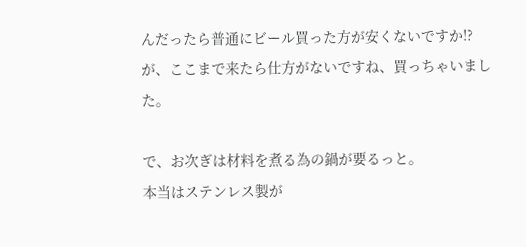んだったら普通にビール買った方が安くないですか!?
が、ここまで来たら仕方がないですね、買っちゃいました。

で、お次ぎは材料を煮る為の鍋が要るっと。
本当はステンレス製が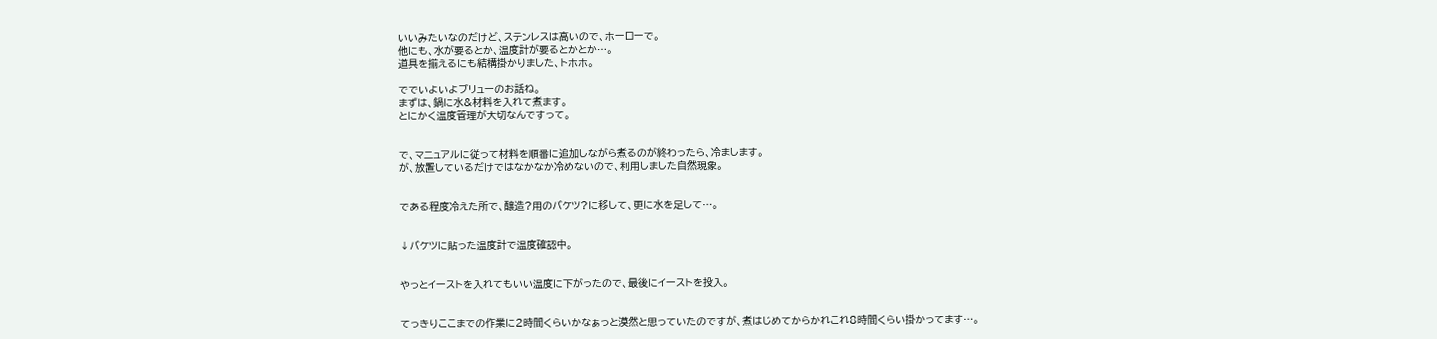いいみたいなのだけど、ステンレスは高いので、ホーローで。
他にも、水が要るとか、温度計が要るとかとか…。
道具を揃えるにも結構掛かりました、トホホ。

ででいよいよブリューのお話ね。
まずは、鍋に水&材料を入れて煮ます。
とにかく温度管理が大切なんですって。


で、マニュアルに従って材料を順番に追加しながら煮るのが終わったら、冷まします。
が、放置しているだけではなかなか冷めないので、利用しました自然現象。


である程度冷えた所で、醸造?用のバケツ?に移して、更に水を足して…。


↓バケツに貼った温度計で温度確認中。


やっとイーストを入れてもいい温度に下がったので、最後にイーストを投入。


てっきりここまでの作業に2時間くらいかなぁっと漠然と思っていたのですが、煮はじめてからかれこれ8時間くらい掛かってます…。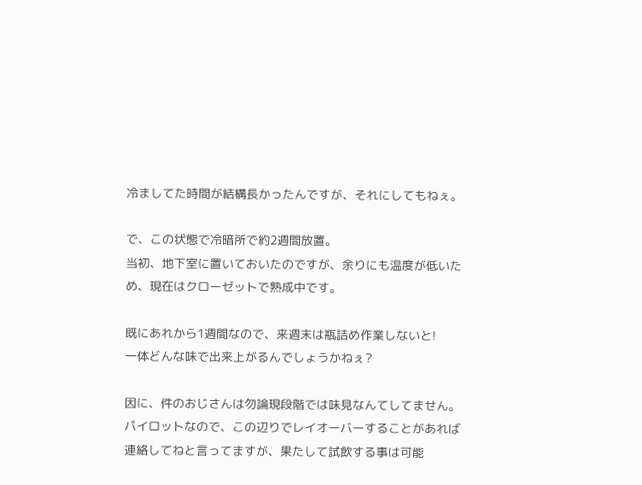冷ましてた時間が結構長かったんですが、それにしてもねぇ。

で、この状態で冷暗所で約2週間放置。
当初、地下室に置いておいたのですが、余りにも温度が低いため、現在はクローゼットで熟成中です。

既にあれから1週間なので、来週末は瓶詰め作業しないと!
一体どんな味で出来上がるんでしょうかねぇ?

因に、件のおじさんは勿論現段階では味見なんてしてません。
パイロットなので、この辺りでレイオーバーすることがあれば連絡してねと言ってますが、果たして試飲する事は可能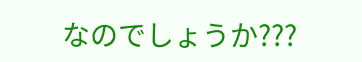なのでしょうか???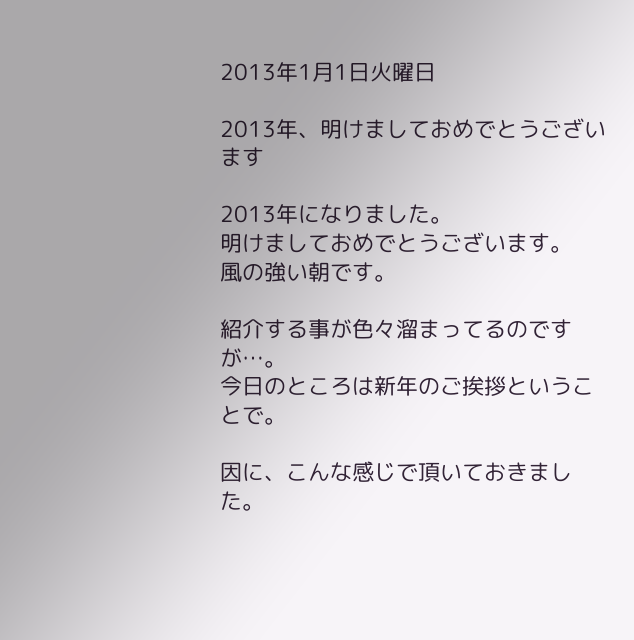2013年1月1日火曜日

2013年、明けましておめでとうございます

2013年になりました。
明けましておめでとうございます。
風の強い朝です。

紹介する事が色々溜まってるのですが…。
今日のところは新年のご挨拶ということで。

因に、こんな感じで頂いておきました。